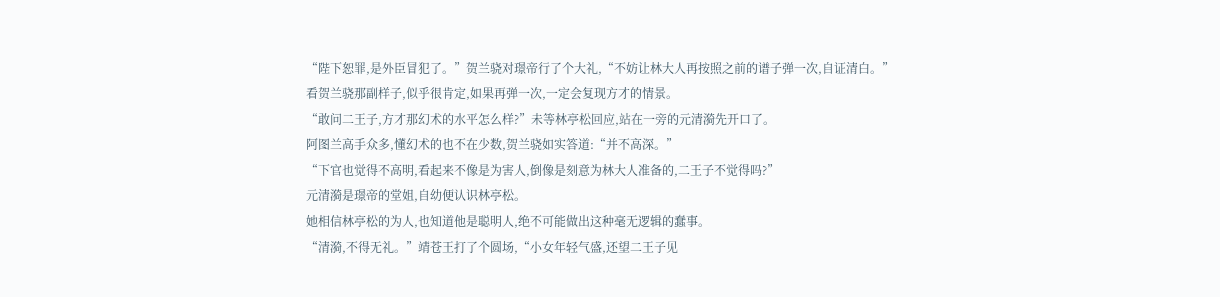“陛下恕罪,是外臣冒犯了。”贺兰骁对璟帝行了个大礼,“不妨让林大人再按照之前的谱子弹一次,自证清白。”
看贺兰骁那副样子,似乎很肯定,如果再弹一次,一定会复现方才的情景。
“敢问二王子,方才那幻术的水平怎么样?”未等林亭松回应,站在一旁的元清漪先开口了。
阿图兰高手众多,懂幻术的也不在少数,贺兰骁如实答道:“并不高深。”
“下官也觉得不高明,看起来不像是为害人,倒像是刻意为林大人准备的,二王子不觉得吗?”
元清漪是璟帝的堂姐,自幼便认识林亭松。
她相信林亭松的为人,也知道他是聪明人,绝不可能做出这种毫无逻辑的蠢事。
“清漪,不得无礼。”靖苍王打了个圆场,“小女年轻气盛,还望二王子见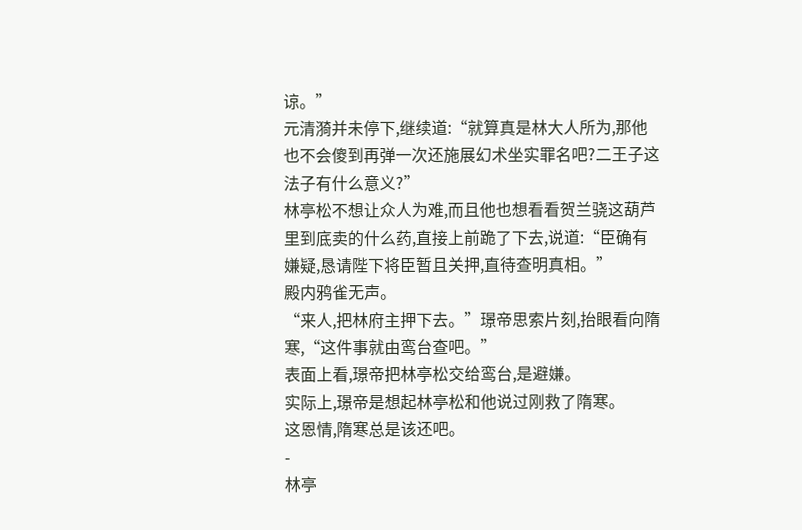谅。”
元清漪并未停下,继续道:“就算真是林大人所为,那他也不会傻到再弹一次还施展幻术坐实罪名吧?二王子这法子有什么意义?”
林亭松不想让众人为难,而且他也想看看贺兰骁这葫芦里到底卖的什么药,直接上前跪了下去,说道:“臣确有嫌疑,恳请陛下将臣暂且关押,直待查明真相。”
殿内鸦雀无声。
“来人,把林府主押下去。”璟帝思索片刻,抬眼看向隋寒,“这件事就由鸾台查吧。”
表面上看,璟帝把林亭松交给鸾台,是避嫌。
实际上,璟帝是想起林亭松和他说过刚救了隋寒。
这恩情,隋寒总是该还吧。
-
林亭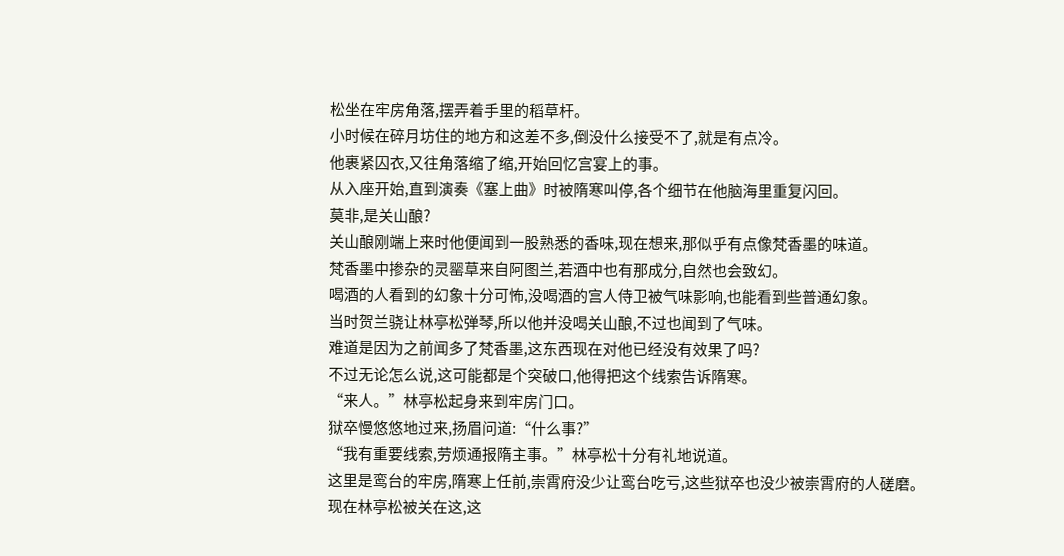松坐在牢房角落,摆弄着手里的稻草杆。
小时候在碎月坊住的地方和这差不多,倒没什么接受不了,就是有点冷。
他裹紧囚衣,又往角落缩了缩,开始回忆宫宴上的事。
从入座开始,直到演奏《塞上曲》时被隋寒叫停,各个细节在他脑海里重复闪回。
莫非,是关山酿?
关山酿刚端上来时他便闻到一股熟悉的香味,现在想来,那似乎有点像梵香墨的味道。
梵香墨中掺杂的灵罂草来自阿图兰,若酒中也有那成分,自然也会致幻。
喝酒的人看到的幻象十分可怖,没喝酒的宫人侍卫被气味影响,也能看到些普通幻象。
当时贺兰骁让林亭松弹琴,所以他并没喝关山酿,不过也闻到了气味。
难道是因为之前闻多了梵香墨,这东西现在对他已经没有效果了吗?
不过无论怎么说,这可能都是个突破口,他得把这个线索告诉隋寒。
“来人。”林亭松起身来到牢房门口。
狱卒慢悠悠地过来,扬眉问道:“什么事?”
“我有重要线索,劳烦通报隋主事。”林亭松十分有礼地说道。
这里是鸾台的牢房,隋寒上任前,崇霄府没少让鸾台吃亏,这些狱卒也没少被崇霄府的人磋磨。
现在林亭松被关在这,这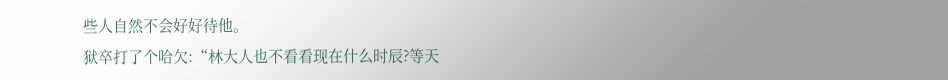些人自然不会好好待他。
狱卒打了个哈欠:“林大人也不看看现在什么时辰?等天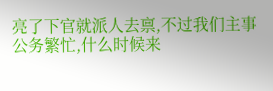亮了下官就派人去禀,不过我们主事公务繁忙,什么时候来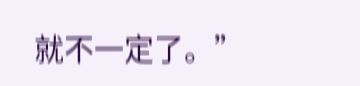就不一定了。”